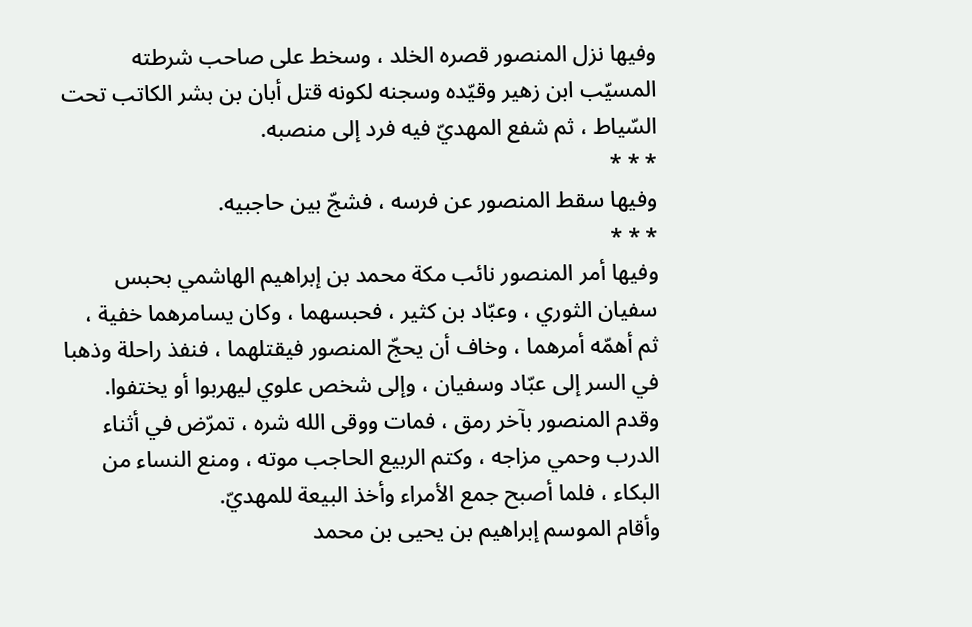وفيها نزل المنصور قصره الخلد ، وسخط على صاحب شرطته المسيّب ابن زهير وقيّده وسجنه لكونه قتل أبان بن بشر الكاتب تحت السّياط ، ثم شفع المهديّ فيه فرد إلى منصبه.
* * *
وفيها سقط المنصور عن فرسه ، فشجّ بين حاجبيه.
* * *
وفيها أمر المنصور نائب مكة محمد بن إبراهيم الهاشمي بحبس سفيان الثوري ، وعبّاد بن كثير ، فحبسهما ، وكان يسامرهما خفية ، ثم أهمّه أمرهما ، وخاف أن يحجّ المنصور فيقتلهما ، فنفذ راحلة وذهبا في السر إلى عبّاد وسفيان ، وإلى شخص علوي ليهربوا أو يختفوا. وقدم المنصور بآخر رمق ، فمات ووقى الله شره ، تمرّض في أثناء الدرب وحمي مزاجه ، وكتم الربيع الحاجب موته ، ومنع النساء من البكاء ، فلما أصبح جمع الأمراء وأخذ البيعة للمهديّ.
وأقام الموسم إبراهيم بن يحيى بن محمد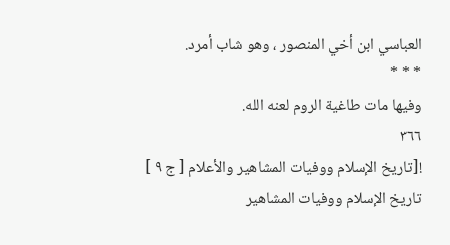العباسي ابن أخي المنصور ، وهو شاب أمرد.
* * *
وفيها مات طاغية الروم لعنه الله.
٣٦٦
![تاريخ الإسلام ووفيات المشاهير والأعلام [ ج ٩ ] تاريخ الإسلام ووفيات المشاهير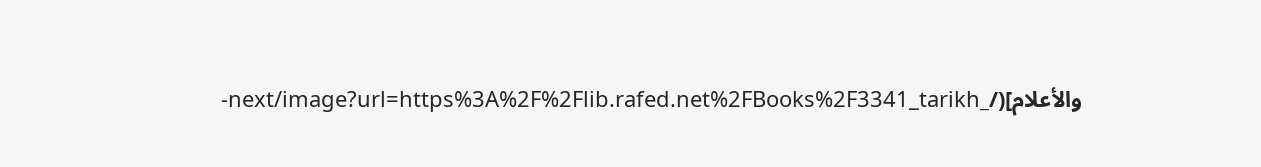والأعلام](/_next/image?url=https%3A%2F%2Flib.rafed.net%2FBooks%2F3341_tarikh-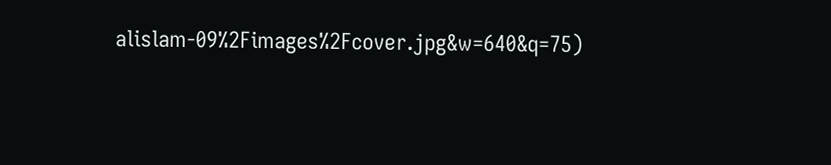alislam-09%2Fimages%2Fcover.jpg&w=640&q=75)